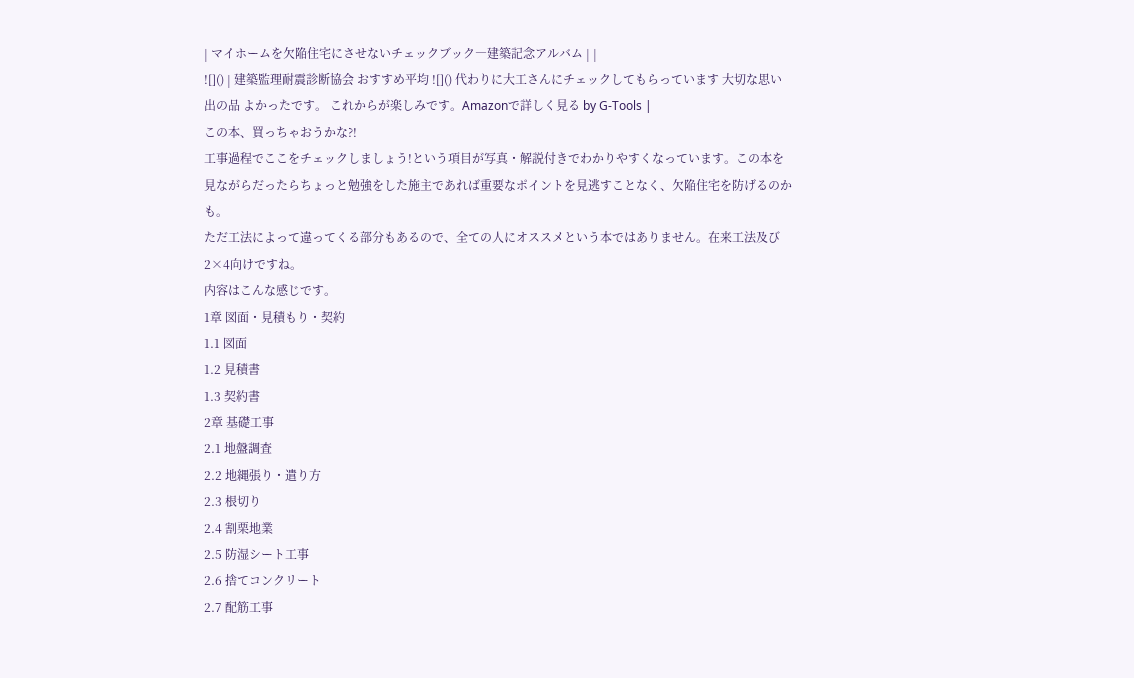| マイホームを欠陥住宅にさせないチェックブック―建築記念アルバム | |
![]() | 建築監理耐震診断協会 おすすめ平均 ![]() 代わりに大工さんにチェックしてもらっています 大切な思い出の品 よかったです。 これからが楽しみです。Amazonで詳しく見る by G-Tools |
この本、買っちゃおうかな?!
工事過程でここをチェックしましょう!という項目が写真・解説付きでわかりやすくなっています。この本を見ながらだったらちょっと勉強をした施主であれば重要なポイントを見逃すことなく、欠陥住宅を防げるのかも。
ただ工法によって違ってくる部分もあるので、全ての人にオススメという本ではありません。在来工法及び2×4向けですね。
内容はこんな感じです。
1章 図面・見積もり・契約
1.1 図面
1.2 見積書
1.3 契約書
2章 基礎工事
2.1 地盤調査
2.2 地縄張り・遣り方
2.3 根切り
2.4 割栗地業
2.5 防湿シート工事
2.6 捨てコンクリート
2.7 配筋工事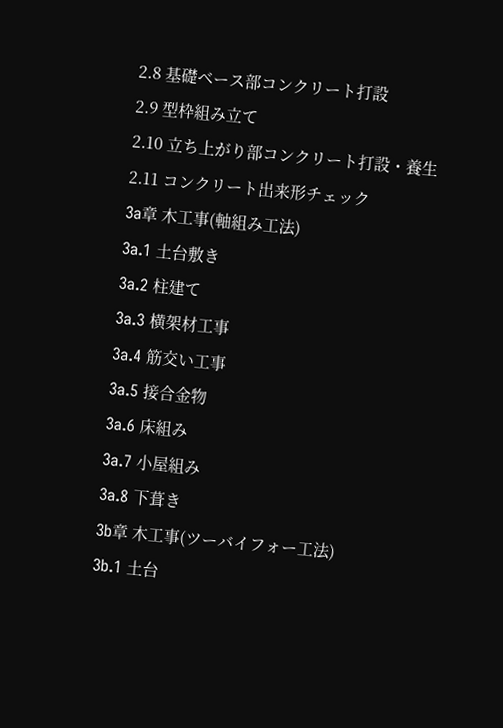2.8 基礎ベース部コンクリート打設
2.9 型枠組み立て
2.10 立ち上がり部コンクリート打設・養生
2.11 コンクリート出来形チェック
3a章 木工事(軸組み工法)
3a.1 土台敷き
3a.2 柱建て
3a.3 横架材工事
3a.4 筋交い工事
3a.5 接合金物
3a.6 床組み
3a.7 小屋組み
3a.8 下葺き
3b章 木工事(ツーバイフォー工法)
3b.1 土台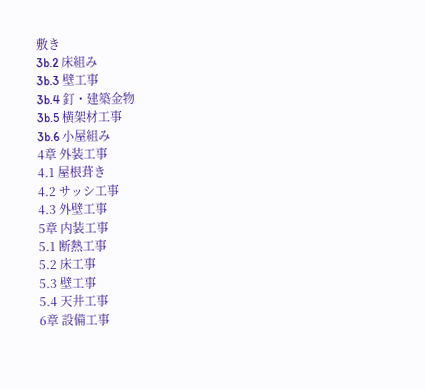敷き
3b.2 床組み
3b.3 壁工事
3b.4 釘・建築金物
3b.5 横架材工事
3b.6 小屋組み
4章 外装工事
4.1 屋根葺き
4.2 サッシ工事
4.3 外壁工事
5章 内装工事
5.1 断熱工事
5.2 床工事
5.3 壁工事
5.4 天井工事
6章 設備工事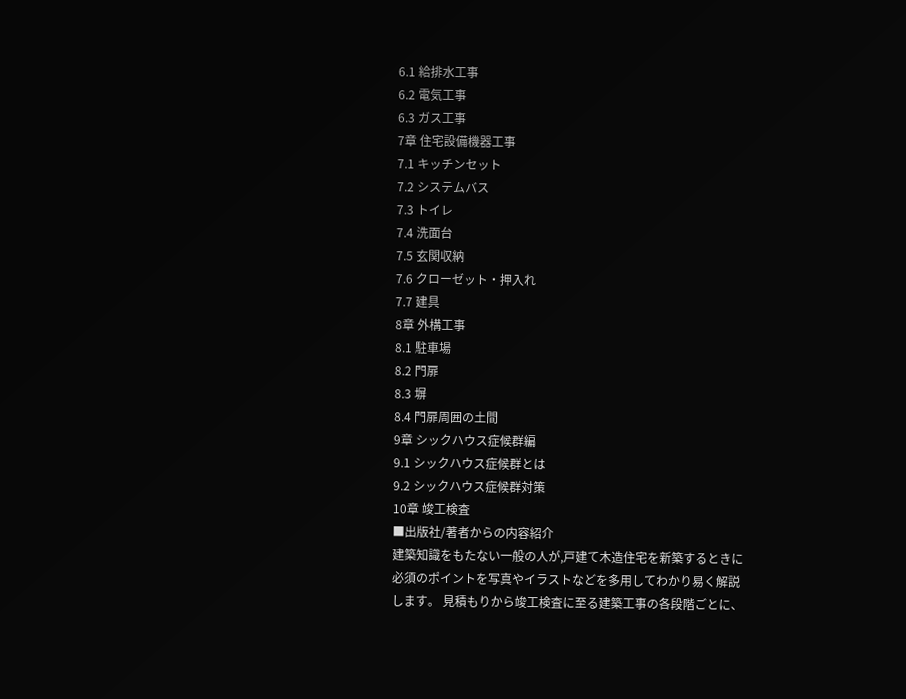6.1 給排水工事
6.2 電気工事
6.3 ガス工事
7章 住宅設備機器工事
7.1 キッチンセット
7.2 システムバス
7.3 トイレ
7.4 洗面台
7.5 玄関収納
7.6 クローゼット・押入れ
7.7 建具
8章 外構工事
8.1 駐車場
8.2 門扉
8.3 塀
8.4 門扉周囲の土間
9章 シックハウス症候群編
9.1 シックハウス症候群とは
9.2 シックハウス症候群対策
10章 竣工検査
■出版社/著者からの内容紹介
建築知識をもたない一般の人が,戸建て木造住宅を新築するときに必須のポイントを写真やイラストなどを多用してわかり易く解説します。 見積もりから竣工検査に至る建築工事の各段階ごとに、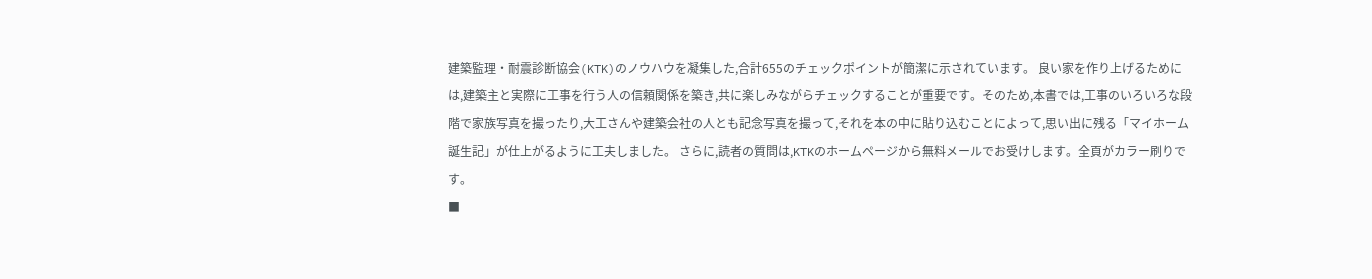建築監理・耐震診断協会(KTK)のノウハウを凝集した,合計655のチェックポイントが簡潔に示されています。 良い家を作り上げるためには,建築主と実際に工事を行う人の信頼関係を築き,共に楽しみながらチェックすることが重要です。そのため,本書では,工事のいろいろな段階で家族写真を撮ったり,大工さんや建築会社の人とも記念写真を撮って,それを本の中に貼り込むことによって,思い出に残る「マイホーム誕生記」が仕上がるように工夫しました。 さらに,読者の質問は,KTKのホームページから無料メールでお受けします。全頁がカラー刷りです。
■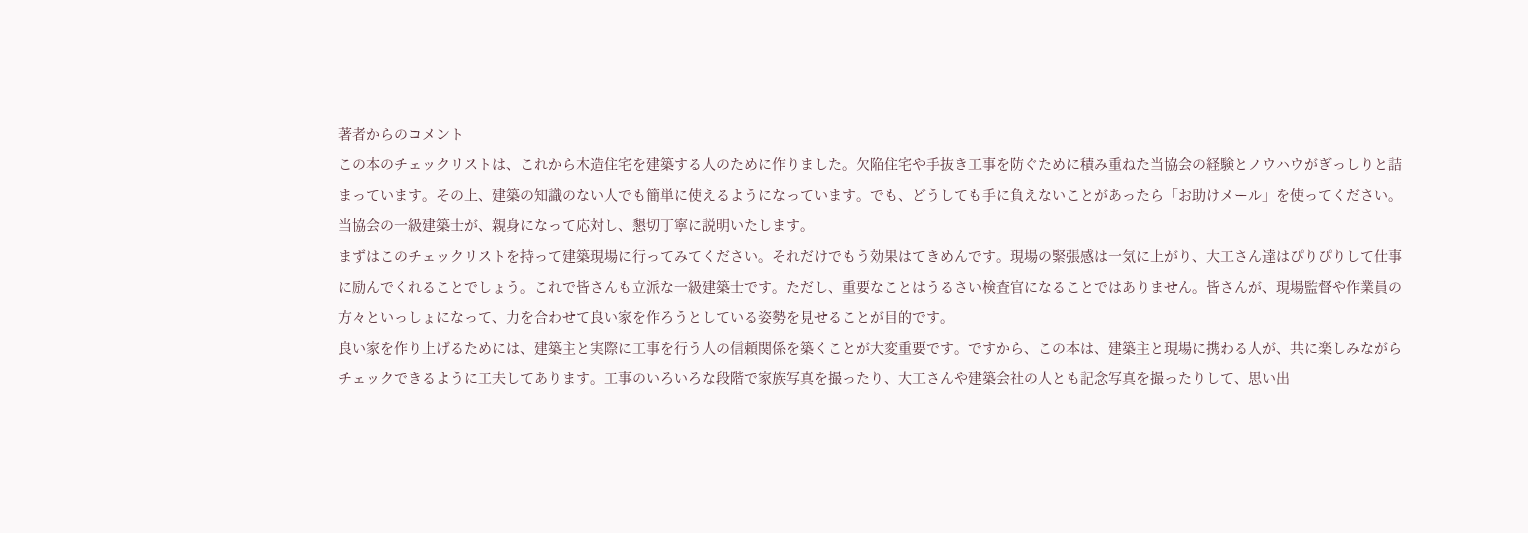著者からのコメント
この本のチェックリストは、これから木造住宅を建築する人のために作りました。欠陥住宅や手抜き工事を防ぐために積み重ねた当協会の経験とノウハウがぎっしりと詰まっています。その上、建築の知識のない人でも簡単に使えるようになっています。でも、どうしても手に負えないことがあったら「お助けメール」を使ってください。当協会の一級建築士が、親身になって応対し、懇切丁寧に説明いたします。
まずはこのチェックリストを持って建築現場に行ってみてください。それだけでもう効果はてきめんです。現場の緊張感は一気に上がり、大工さん達はぴりぴりして仕事に励んでくれることでしょう。これで皆さんも立派な一級建築士です。ただし、重要なことはうるさい検査官になることではありません。皆さんが、現場監督や作業員の方々といっしょになって、力を合わせて良い家を作ろうとしている姿勢を見せることが目的です。
良い家を作り上げるためには、建築主と実際に工事を行う人の信頼関係を築くことが大変重要です。ですから、この本は、建築主と現場に携わる人が、共に楽しみながらチェックできるように工夫してあります。工事のいろいろな段階で家族写真を撮ったり、大工さんや建築会社の人とも記念写真を撮ったりして、思い出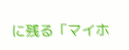に残る「マイホ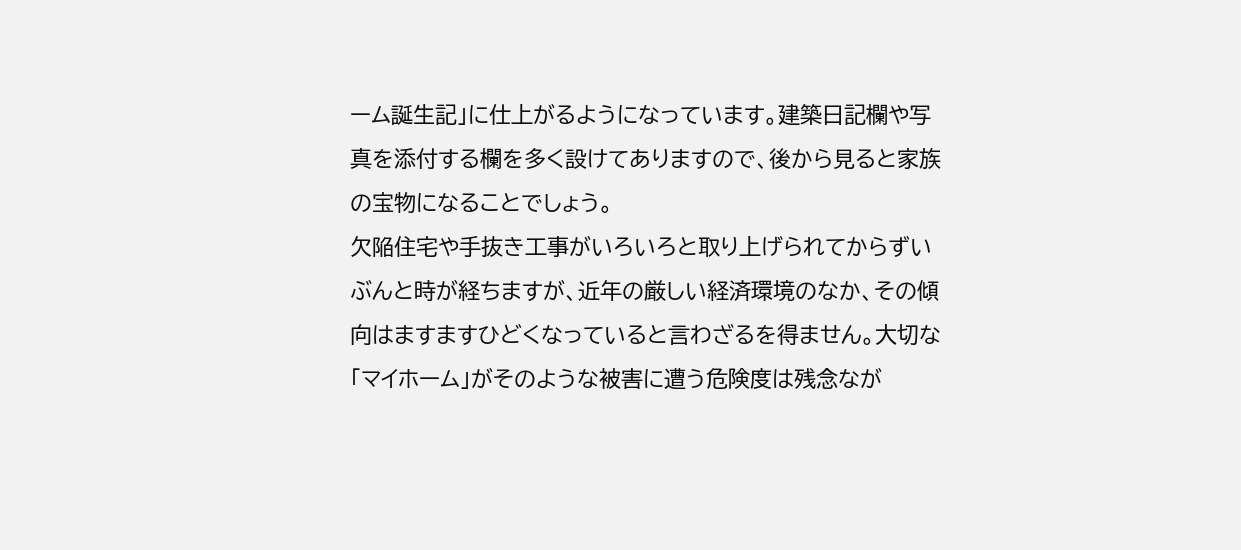ーム誕生記」に仕上がるようになっています。建築日記欄や写真を添付する欄を多く設けてありますので、後から見ると家族の宝物になることでしょう。
欠陥住宅や手抜き工事がいろいろと取り上げられてからずいぶんと時が経ちますが、近年の厳しい経済環境のなか、その傾向はますますひどくなっていると言わざるを得ません。大切な「マイホーム」がそのような被害に遭う危険度は残念なが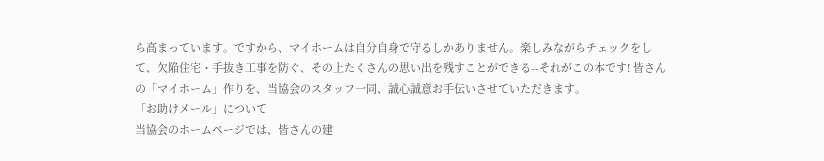ら高まっています。ですから、マイホームは自分自身で守るしかありません。楽しみながらチェックをして、欠陥住宅・手抜き工事を防ぐ、その上たくさんの思い出を残すことができる--それがこの本です! 皆さんの「マイホーム」作りを、当協会のスタッフ一同、誠心誠意お手伝いさせていただきます。
「お助けメール」について
当協会のホームページでは、皆さんの建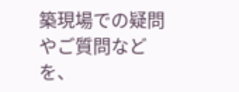築現場での疑問やご質問などを、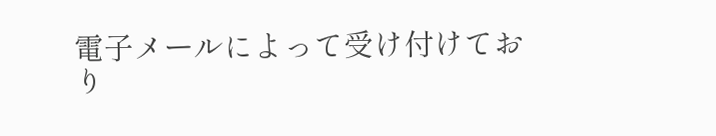電子メールによって受け付けており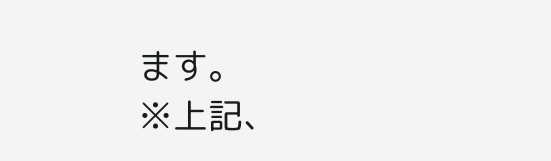ます。
※上記、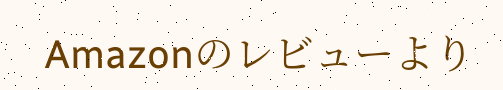Amazonのレビューより